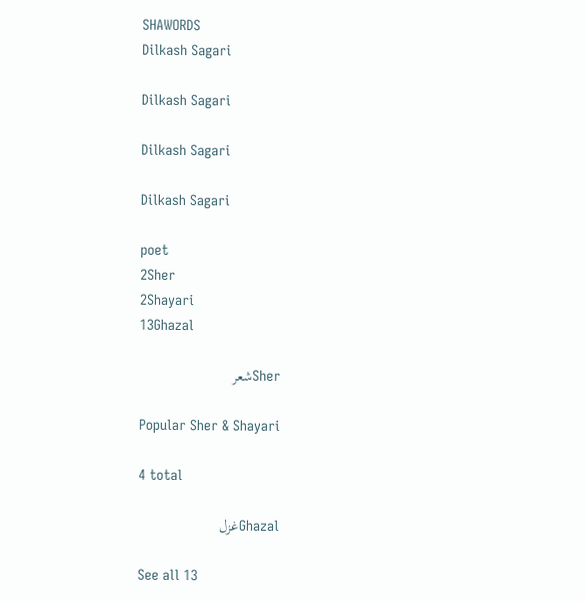SHAWORDS
Dilkash Sagari

Dilkash Sagari

Dilkash Sagari

Dilkash Sagari

poet
2Sher
2Shayari
13Ghazal

Sherشعر

Popular Sher & Shayari

4 total

Ghazalغزل

See all 13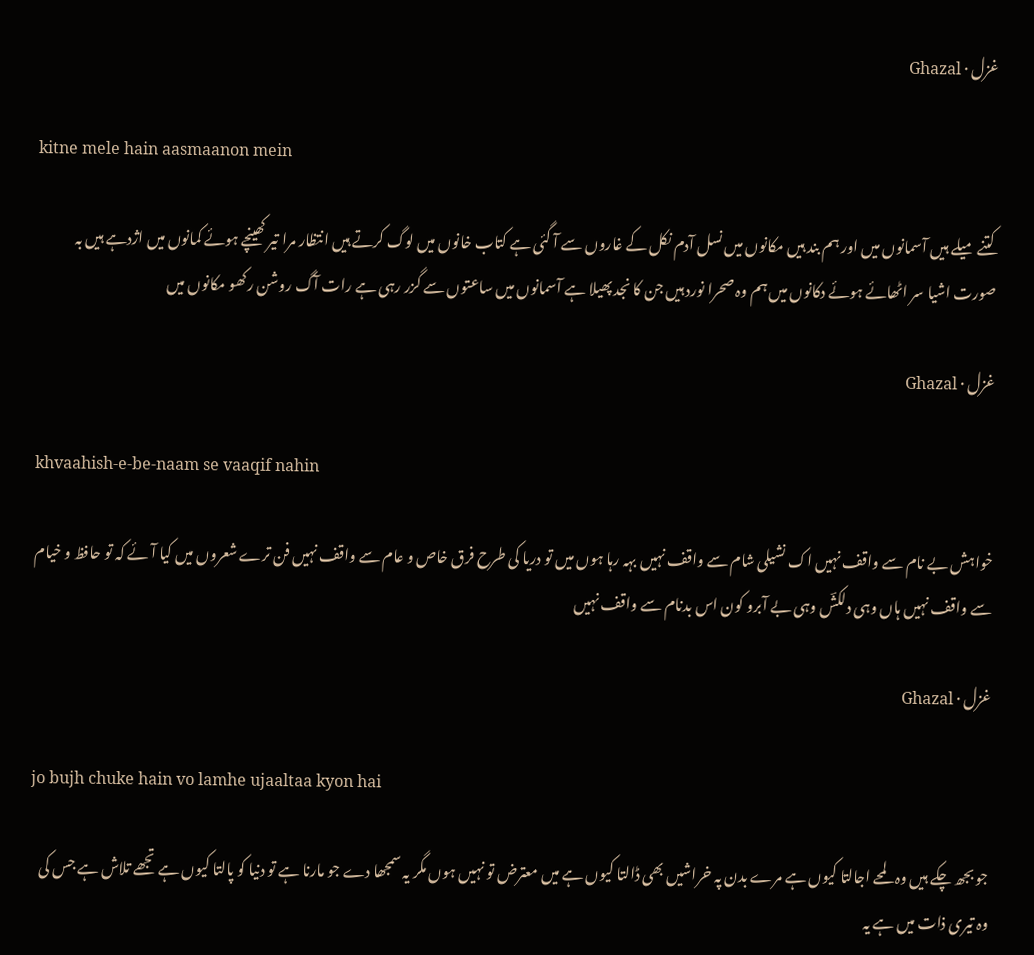غزل · Ghazal

kitne mele hain aasmaanon mein

کتنے میلے ہیں آسمانوں میں اور ہم بند ہیں مکانوں میں نسل آدم نکل کے غاروں سے آ گئی ہے کتاب خانوں میں لوگ کرتے ہیں انتظار مرا تیر کھینچے ہوئے کمانوں میں اژدہے ہیں بہ صورت اشیا سر اٹھائے ہوئے دکانوں میں ہم وہ صحرا نورد ہیں جن کا نجد پھیلا ہے آسمانوں میں ساعتوں سے گزر رہی ہے رات آگ روشن رکھو مکانوں میں

غزل · Ghazal

khvaahish-e-be-naam se vaaqif nahin

خواہش بے نام سے واقف نہیں اک نشیلی شام سے واقف نہیں بہہ رہا ہوں میں تو دریا کی طرح فرق خاص و عام سے واقف نہیں فن ترے شعروں میں کیا آئے کہ تو حافظ و خیام سے واقف نہیں ہاں وہی دلکشؔ وہی بے آبرو کون اس بدنام سے واقف نہیں

غزل · Ghazal

jo bujh chuke hain vo lamhe ujaaltaa kyon hai

جو بجھ چکے ہیں وہ لمحے اجالتا کیوں ہے مرے بدن پہ خراشیں بھی ڈالتا کیوں ہے میں معترض تو نہیں ہوں مگر یہ سمجھا دے جو مارنا ہے تو دنیا کو پالتا کیوں ہے تجھے تلاش ہے جس کی وہ تیری ذات میں ہے یہ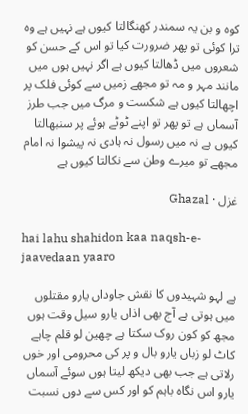کوہ و بن یہ سمندر کھنگالتا کیوں ہے نہیں ہے وہ ترا کوئی تو پھر ضرورت کیا تو اس کے حسن کو شعروں میں ڈھالتا کیوں ہے اگر نہیں ہوں میں مانند مہر و مہ تو مجھے زمیں سے کوئی فلک پر اچھالتا کیوں ہے شکست و مرگ میں جب طرز آسماں ہے تو پھر تو اپنے ٹوٹے ہوئے پر سنبھالتا کیوں ہے نہ میں رسول نہ ہادی نہ پیشوا نہ امام مجھے تو میرے وطن سے نکالتا کیوں ہے

غزل · Ghazal

hai lahu shahidon kaa naqsh-e-jaavedaan yaaro

ہے لہو شہیدوں کا نقش جاوداں یارو مقتلوں میں ہوتی ہے آج بھی اذاں یارو سیل وقت ہوں مجھ کو کون روک سکتا ہے چھین لو قلم چاہے کاٹ لو زباں یارو بال و پر کی محرومی اور خوں رلاتی ہے جب بھی دیکھ لیتا ہوں سوئے آسماں یارو اس نگاہ باہم کو اور کس سے دوں نسبت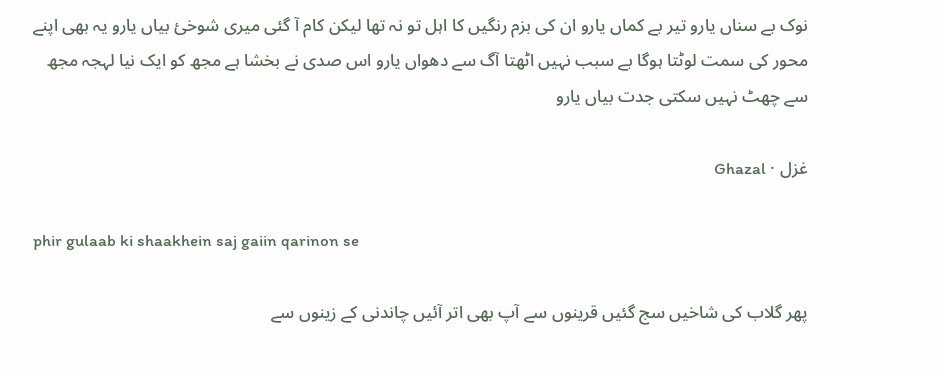نوک بے سناں یارو تیر بے کماں یارو ان کی بزم رنگیں کا اہل تو نہ تھا لیکن کام آ گئی میری شوخیٔ بیاں یارو یہ بھی اپنے محور کی سمت لوٹتا ہوگا بے سبب نہیں اٹھتا آگ سے دھواں یارو اس صدی نے بخشا ہے مجھ کو ایک نیا لہجہ مجھ سے چھٹ نہیں سکتی جدت بیاں یارو

غزل · Ghazal

phir gulaab ki shaakhein saj gaiin qarinon se

پھر گلاب کی شاخیں سج گئیں قرینوں سے آپ بھی اتر آئیں چاندنی کے زینوں سے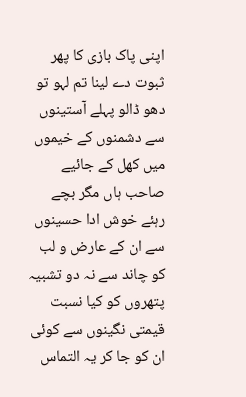اپنی پاک بازی کا پھر ثبوت دے لینا تم لہو تو دھو ڈالو پہلے آستینوں سے دشمنوں کے خیموں میں کھل کے جائیے صاحب ہاں مگر بچے رہئے خوش ادا حسینوں سے ان کے عارض و لب کو چاند سے نہ دو تشبیہ پتھروں کو کیا نسبت قیمتی نگینوں سے کوئی ان کو جا کر یہ التماس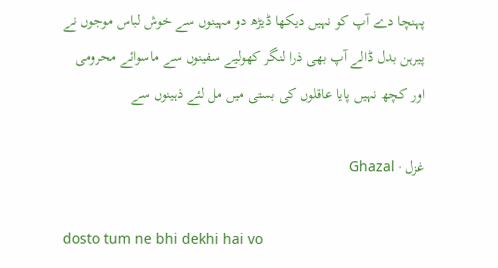پہنچا دے آپ کو نہیں دیکھا ڈیڑھ دو مہینوں سے خوش لباس موجوں نے پیرہن بدل ڈالے آپ بھی ذرا لنگر کھولیے سفینوں سے ماسوائے محرومی اور کچھ نہیں پایا عاقلوں کی بستی میں مل لئے ذہینوں سے

غزل · Ghazal

dosto tum ne bhi dekhi hai vo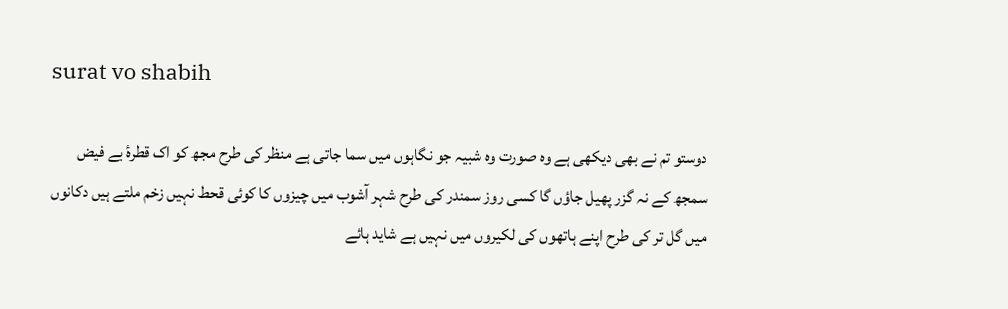surat vo shabih

دوستو تم نے بھی دیکھی ہے وہ صورت وہ شبیہ جو نگاہوں میں سما جاتی ہے منظر کی طرح مجھ کو اک قطرۂ بے فیض سمجھ کے نہ گزر پھیل جاؤں گا کسی روز سمندر کی طرح شہر آشوب میں چیزوں کا کوئی قحط نہیں زخم ملتے ہیں دکانوں میں گل تر کی طرح اپنے ہاتھوں کی لکیروں میں نہیں ہے شاید ہائے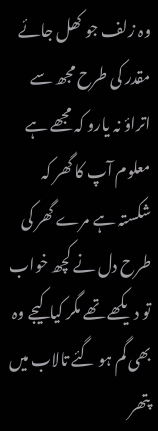وہ زلف جو کھل جائے مقدر کی طرح مجھ سے اتراؤ نہ یارو کہ مجھے ہے معلوم آپ کا گھر کہ شکستہ ہے مرے گھر کی طرح دل نے کچھ خواب تو دیکھے تھے مگر کیا کیجے وہ بھی گم ہو گئے تالاب میں پتھر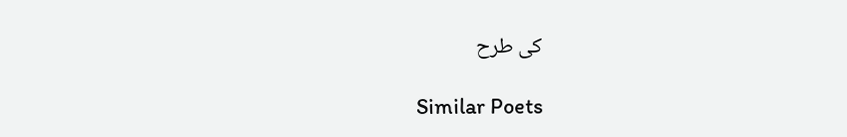کی طرح

Similar Poets